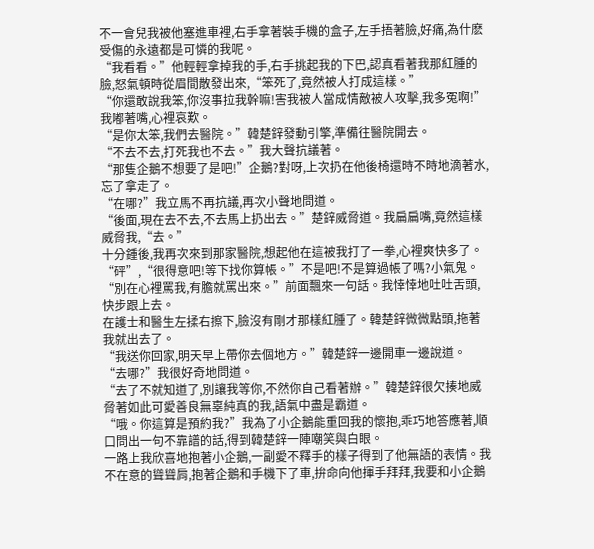不一會兒我被他塞進車裡,右手拿著裝手機的盒子,左手捂著臉,好痛,為什麽受傷的永遠都是可憐的我呢。
“我看看。”他輕輕拿掉我的手,右手挑起我的下巴,認真看著我那紅腫的臉,怒氣頓時從眉間散發出來,“笨死了,竟然被人打成這樣。”
“你還敢說我笨,你沒事拉我幹嘛!害我被人當成情敵被人攻擊,我多冤啊!”我嘟著嘴,心裡哀歎。
“是你太笨,我們去醫院。”韓楚鋅發動引擎,準備往醫院開去。
“不去不去,打死我也不去。”我大聲抗議著。
“那隻企鵝不想要了是吧!”企鵝?對呀,上次扔在他後椅還時不時地滴著水,忘了拿走了。
“在哪?”我立馬不再抗議,再次小聲地問道。
“後面,現在去不去,不去馬上扔出去。”楚鋅威脅道。我扁扁嘴,竟然這樣威脅我,“去。”
十分鍾後,我再次來到那家醫院,想起他在這被我打了一拳,心裡爽快多了。
“砰”,“很得意吧!等下找你算帳。”不是吧!不是算過帳了嗎?小氣鬼。
“別在心裡罵我,有膽就罵出來。”前面飄來一句話。我悻悻地吐吐舌頭,快步跟上去。
在護士和醫生左揉右擦下,臉沒有剛才那樣紅腫了。韓楚鋅微微點頭,拖著我就出去了。
“我送你回家,明天早上帶你去個地方。”韓楚鋅一邊開車一邊說道。
“去哪?”我很好奇地問道。
“去了不就知道了,別讓我等你,不然你自己看著辦。”韓楚鋅很欠揍地威脅著如此可愛善良無辜純真的我,語氣中盡是霸道。
“哦。你這算是預約我?”我為了小企鵝能重回我的懷抱,乖巧地答應著,順口問出一句不靠譜的話,得到韓楚鋅一陣嘲笑與白眼。
一路上我欣喜地抱著小企鵝,一副愛不釋手的樣子得到了他無語的表情。我不在意的聳聳肩,抱著企鵝和手機下了車,拚命向他揮手拜拜,我要和小企鵝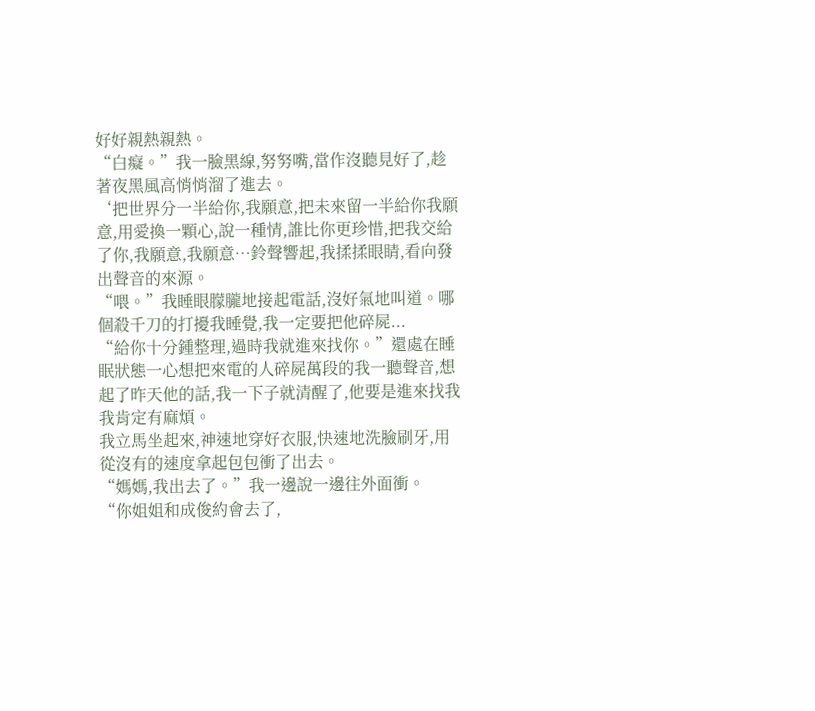好好親熱親熱。
“白癡。”我一臉黑線,努努嘴,當作沒聽見好了,趁著夜黑風高悄悄溜了進去。
‘把世界分一半給你,我願意,把未來留一半給你我願意,用愛換一顆心,說一種情,誰比你更珍惜,把我交給了你,我願意,我願意…鈴聲響起,我揉揉眼睛,看向發出聲音的來源。
“喂。”我睡眼朦朧地接起電話,沒好氣地叫道。哪個殺千刀的打擾我睡覺,我一定要把他碎屍...
“給你十分鍾整理,過時我就進來找你。”還處在睡眠狀態一心想把來電的人碎屍萬段的我一聽聲音,想起了昨天他的話,我一下子就清醒了,他要是進來找我我肯定有麻煩。
我立馬坐起來,神速地穿好衣服,快速地洗臉刷牙,用從沒有的速度拿起包包衝了出去。
“媽媽,我出去了。”我一邊說一邊往外面衝。
“你姐姐和成俊約會去了,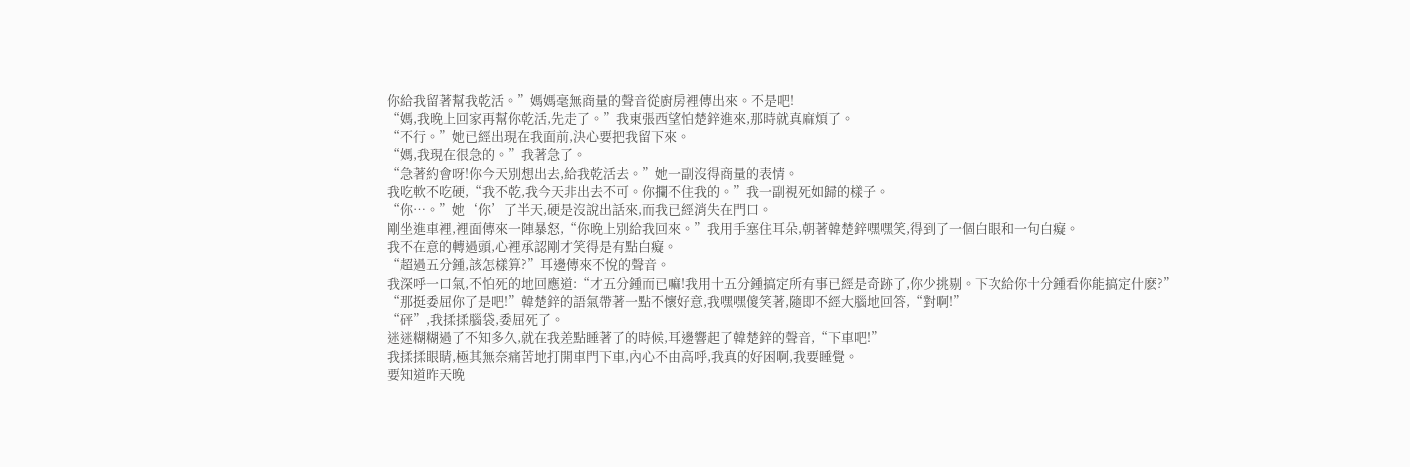你給我留著幫我乾活。”媽媽毫無商量的聲音從廚房裡傳出來。不是吧!
“媽,我晚上回家再幫你乾活,先走了。”我東張西望怕楚鋅進來,那時就真麻煩了。
“不行。”她已經出現在我面前,決心要把我留下來。
“媽,我現在很急的。”我著急了。
“急著約會呀!你今天別想出去,給我乾活去。”她一副沒得商量的表情。
我吃軟不吃硬,“我不乾,我今天非出去不可。你攔不住我的。”我一副視死如歸的樣子。
“你…。”她‘你’了半天,硬是沒說出話來,而我已經消失在門口。
剛坐進車裡,裡面傳來一陣暴怒,“你晚上別給我回來。”我用手塞住耳朵,朝著韓楚鋅嘿嘿笑,得到了一個白眼和一句白癡。
我不在意的轉過頭,心裡承認剛才笑得是有點白癡。
“超過五分鍾,該怎樣算?”耳邊傳來不悅的聲音。
我深呼一口氣,不怕死的地回應道:“才五分鍾而已嘛!我用十五分鍾搞定所有事已經是奇跡了,你少挑剔。下次給你十分鍾看你能搞定什麽?”
“那挺委屈你了是吧!”韓楚鋅的語氣帶著一點不懷好意,我嘿嘿傻笑著,隨即不經大腦地回答,“對啊!”
“砰”,我揉揉腦袋,委屈死了。
迷迷糊糊過了不知多久,就在我差點睡著了的時候,耳邊響起了韓楚鋅的聲音,“下車吧!”
我揉揉眼睛,極其無奈痛苦地打開車門下車,內心不由高呼,我真的好困啊,我要睡覺。
要知道昨天晚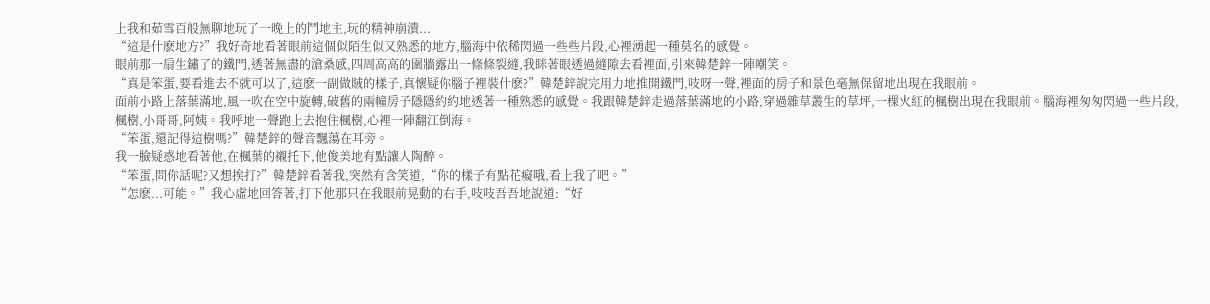上我和茹雪百般無聊地玩了一晚上的鬥地主,玩的精神崩潰...
“這是什麽地方?”我好奇地看著眼前這個似陌生似又熟悉的地方,腦海中依稀閃過一些些片段,心裡湧起一種莫名的感覺。
眼前那一扇生鏽了的鐵門,透著無盡的滄桑感,四周高高的圍牆露出一條條裂縫,我眯著眼透過縫隙去看裡面,引來韓楚鋅一陣嘲笑。
“真是笨蛋,要看進去不就可以了,這麽一副做賊的樣子,真懷疑你腦子裡裝什麽?”韓楚鋅說完用力地推開鐵門,吱呀一聲,裡面的房子和景色毫無保留地出現在我眼前。
面前小路上落葉滿地,風一吹在空中旋轉,破舊的兩幢房子隱隱約約地透著一種熟悉的感覺。我跟韓楚鋅走過落葉滿地的小路,穿過雜草叢生的草坪,一棵火紅的楓樹出現在我眼前。腦海裡匆匆閃過一些片段,楓樹,小哥哥,阿姨。我呼地一聲跑上去抱住楓樹,心裡一陣翻江倒海。
“笨蛋,還記得這樹嗎?”韓楚鋅的聲音飄蕩在耳旁。
我一臉疑惑地看著他,在楓葉的襯托下,他俊美地有點讓人陶醉。
“笨蛋,問你話呢?又想挨打?”韓楚鋅看著我,突然有含笑道,“你的樣子有點花癡哦,看上我了吧。”
“怎麽...可能。”我心虛地回答著,打下他那只在我眼前晃動的右手,吱吱吾吾地說道:“好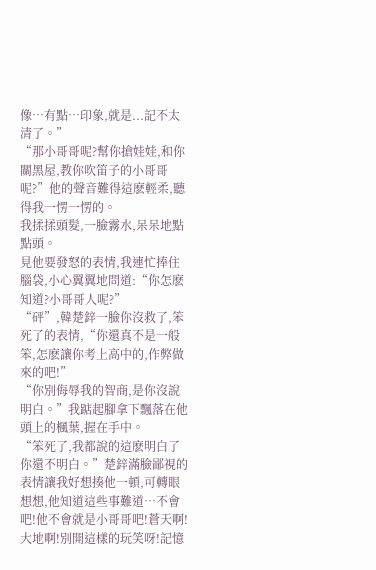像…有點…印象,就是...記不太清了。”
“那小哥哥呢?幫你搶娃娃,和你關黑屋,教你吹笛子的小哥哥呢?”他的聲音難得這麽輕柔,聽得我一愣一愣的。
我揉揉頭髮,一臉霧水,呆呆地點點頭。
見他要發怒的表情,我連忙捧住腦袋,小心翼翼地問道:“你怎麽知道?小哥哥人呢?”
“砰”,韓楚鋅一臉你沒救了,笨死了的表情,“你還真不是一般笨,怎麽讓你考上高中的,作弊做來的吧!”
“你別侮辱我的智商,是你沒說明白。”我踮起腳拿下飄落在他頭上的楓葉,握在手中。
“笨死了,我都說的這麽明白了你還不明白。”楚鋅滿臉鄙視的表情讓我好想揍他一頓,可轉眼想想,他知道這些事難道…不會吧!他不會就是小哥哥吧!蒼天啊!大地啊!別開這樣的玩笑呀!記憶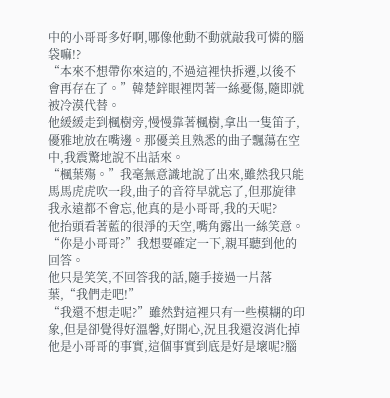中的小哥哥多好啊,哪像他動不動就敲我可憐的腦袋嘛!?
“本來不想帶你來這的,不過這裡快拆遷,以後不會再存在了。”韓楚鋅眼裡閃著一絲憂傷,隨即就被冷漠代替。
他緩緩走到楓樹旁,慢慢靠著楓樹,拿出一隻笛子,優雅地放在嘴邊。那優美且熟悉的曲子飄蕩在空中,我震驚地說不出話來。
“楓葉殤。”我毫無意識地說了出來,雖然我只能馬馬虎虎吹一段,曲子的音符早就忘了,但那旋律我永遠都不會忘,他真的是小哥哥,我的天呢?
他抬頭看著藍的很淨的天空,嘴角露出一絲笑意。
“你是小哥哥?”我想要確定一下,親耳聽到他的回答。
他只是笑笑,不回答我的話,隨手接過一片落葉,“我們走吧!”
“我還不想走呢?”雖然對這裡只有一些模糊的印象,但是卻覺得好溫馨,好開心,況且我還沒消化掉他是小哥哥的事實,這個事實到底是好是壞呢?腦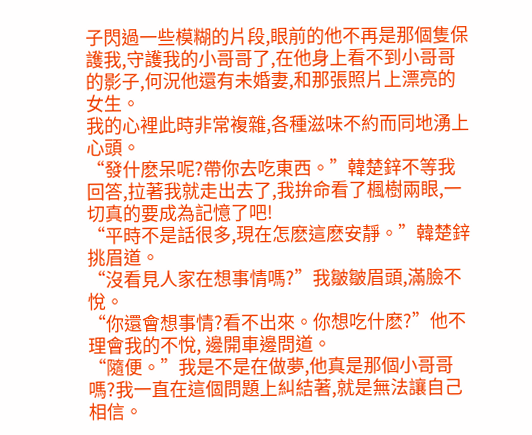子閃過一些模糊的片段,眼前的他不再是那個隻保護我,守護我的小哥哥了,在他身上看不到小哥哥的影子,何況他還有未婚妻,和那張照片上漂亮的女生。
我的心裡此時非常複雜,各種滋味不約而同地湧上心頭。
“發什麽呆呢?帶你去吃東西。”韓楚鋅不等我回答,拉著我就走出去了,我拚命看了楓樹兩眼,一切真的要成為記憶了吧!
“平時不是話很多,現在怎麽這麽安靜。”韓楚鋅挑眉道。
“沒看見人家在想事情嗎?”我皺皺眉頭,滿臉不悅。
“你還會想事情?看不出來。你想吃什麽?”他不理會我的不悅, 邊開車邊問道。
“隨便。”我是不是在做夢,他真是那個小哥哥嗎?我一直在這個問題上糾結著,就是無法讓自己相信。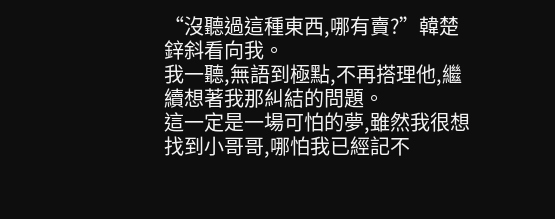“沒聽過這種東西,哪有賣?”韓楚鋅斜看向我。
我一聽,無語到極點,不再搭理他,繼續想著我那糾結的問題。
這一定是一場可怕的夢,雖然我很想找到小哥哥,哪怕我已經記不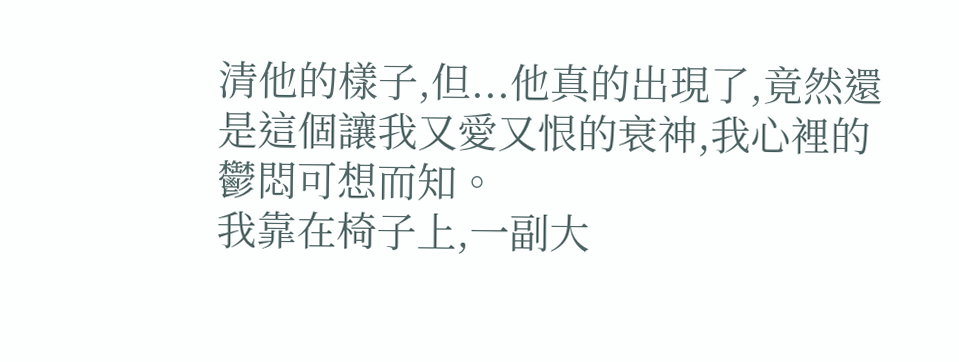清他的樣子,但...他真的出現了,竟然還是這個讓我又愛又恨的衰神,我心裡的鬱悶可想而知。
我靠在椅子上,一副大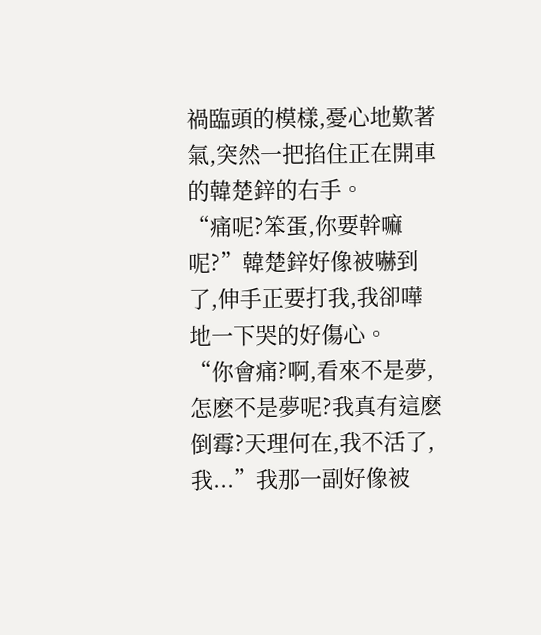禍臨頭的模樣,憂心地歎著氣,突然一把掐住正在開車的韓楚鋅的右手。
“痛呢?笨蛋,你要幹嘛呢?”韓楚鋅好像被嚇到了,伸手正要打我,我卻嘩地一下哭的好傷心。
“你會痛?啊,看來不是夢,怎麽不是夢呢?我真有這麽倒霉?天理何在,我不活了,我...”我那一副好像被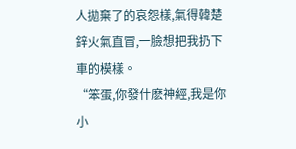人拋棄了的哀怨樣,氣得韓楚鋅火氣直冒,一臉想把我扔下車的模樣。
“笨蛋,你發什麽神經,我是你小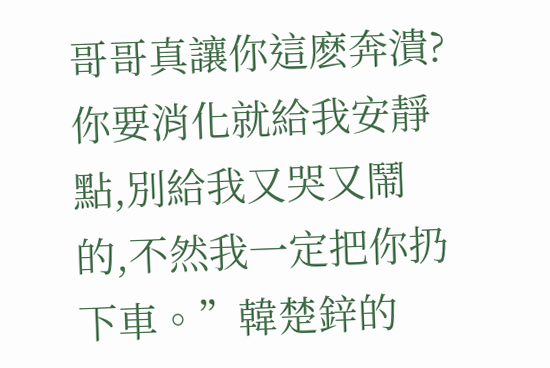哥哥真讓你這麽奔潰?你要消化就給我安靜點,別給我又哭又鬧的,不然我一定把你扔下車。”韓楚鋅的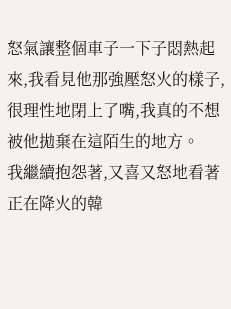怒氣讓整個車子一下子悶熱起來,我看見他那強壓怒火的樣子,很理性地閉上了嘴,我真的不想被他拋棄在這陌生的地方。
我繼續抱怨著,又喜又怒地看著正在降火的韓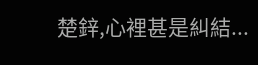楚鋅,心裡甚是糾結...